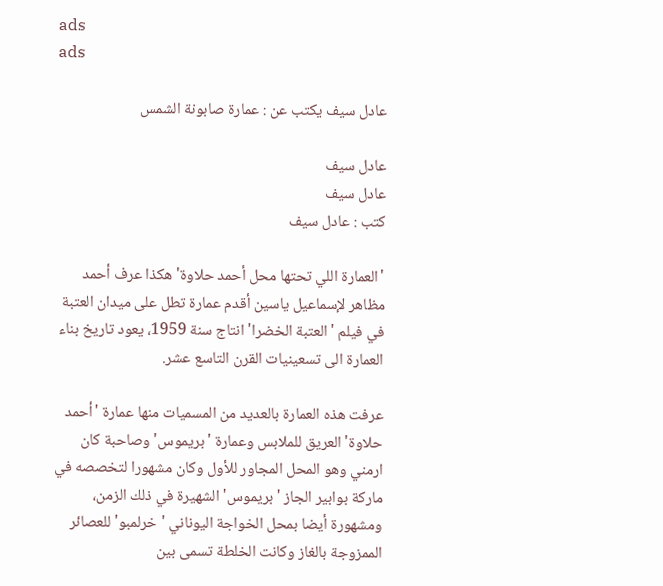ads
ads

عادل سيف يكتب عن : عمارة صابونة الشمس

عادل سيف
عادل سيف
كتب : عادل سيف

'العمارة اللي تحتها محل أحمد حلاوة' هكذا عرف أحمد مظاهر لإسماعيل ياسين أقدم عمارة تطل على ميدان العتبة في فيلم 'العتبة الخضرا' انتاج سنة 1959، يعود تاريخ بناء العمارة الى تسعينيات القرن التاسع عشر.

عرفت هذه العمارة بالعديد من المسميات منها عمارة 'أحمد حلاوة' العريق للملابس وعمارة 'بريموس' وصاحبة كان ارمني وهو المحل المجاور للأول وكان مشهورا لتخصصه في ماركة بوابير الجاز 'بريموس' الشهيرة في ذلك الزمن، ومشهورة أيضا بمحل الخواجة اليوناني 'خرلمبو' للعصائر الممزوجة بالغاز وكانت الخلطة تسمى بين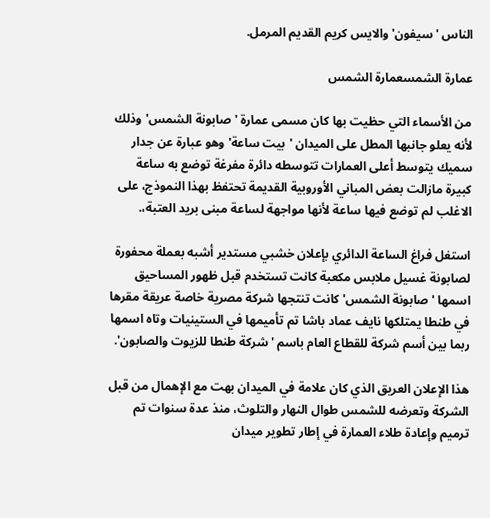الناس 'سيفون' والايس كريم القديم المرمل.

عمارة الشمسعمارة الشمس

من الأسماء التي حظيت بها كان مسمى عمارة 'صابونة الشمس' وذلك لأنه يعلو جانبها المطل على الميدان 'بيت ساعة' وهو عبارة عن جدار سميك يتوسط أعلى العمارات تتوسطه دائرة مفرغة توضع به ساعة كبيرة مازالت بعض المباني الأوروبية القديمة تحتفظ بهذا النموذج، على الاغلب لم توضع فيها ساعة لأنها مواجهة لساعة مبنى بريد العتبة،.

استغل فراغ الساعة الدائري بإعلان خشبي مستدير أشبه بعملة محفورة لصابونة غسيل ملابس مكعبة كانت تستخدم قبل ظهور المساحيق اسمها 'صابونة الشمس' كانت تنتجها شركة مصرية خاصة عريقة مقرها في طنطا يمتلكها نايف عماد باشا تم تأميمها في الستينيات وتاه اسمها ربما بين أسم شركة للقطاع العام باسم 'شركة طنطا للزيوت والصابون'.

هذا الإعلان العريق الذي كان علامة في الميدان بهت مع الإهمال من قبل الشركة وتعرضه للشمس طوال النهار والتلوث، منذ عدة سنوات تم ترميم وإعادة طلاء العمارة في إطار تطوير ميدان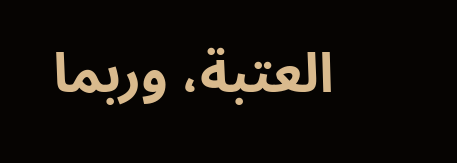العتبة، وربما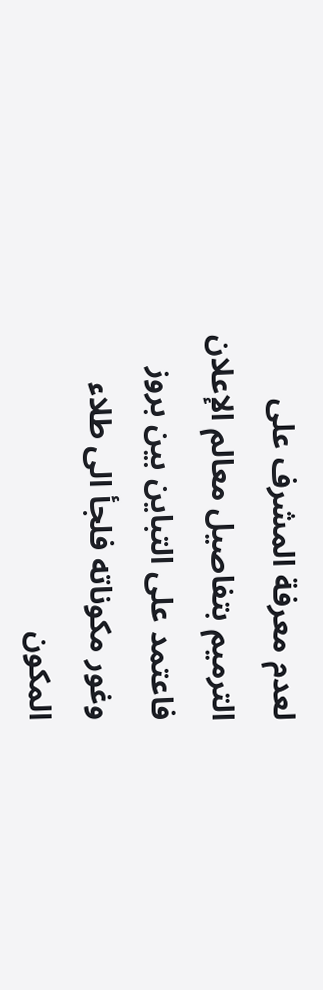لعدم معرفة المشرف على الترميم بتفاصيل معالم الإعلان فاعتمد على التباين بين بروز وغور مكوناته فلجأ الى طلاء المكون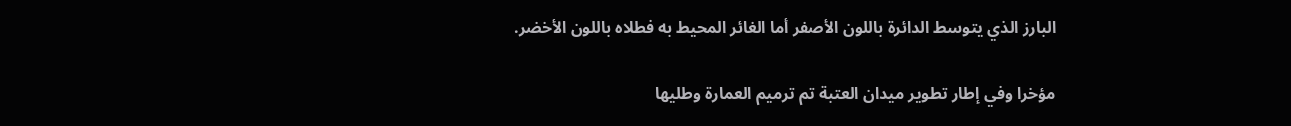البارز الذي يتوسط الدائرة باللون الأصفر أما الغائر المحيط به فطلاه باللون الأخضر.

مؤخرا وفي إطار تطوير ميدان العتبة تم ترميم العمارة وطليها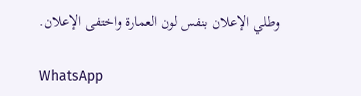وطلي الإعلان بنفس لون العمارة واختفى الإعلان.

WhatsApp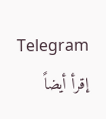Telegram
إقرأ أيضاً